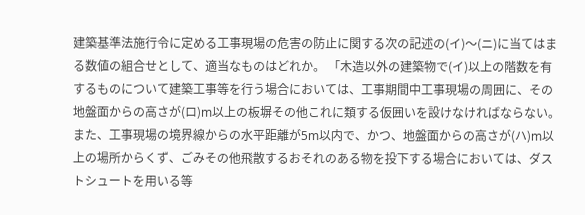建築基準法施行令に定める工事現場の危害の防止に関する次の記述の(イ)〜(ニ)に当てはまる数値の組合せとして、適当なものはどれか。 「木造以外の建築物で(イ)以上の階数を有するものについて建築工事等を行う場合においては、工事期間中工事現場の周囲に、その地盤面からの高さが(ロ)m以上の板塀その他これに類する仮囲いを設けなければならない。また、工事現場の境界線からの水平距離が5m以内で、かつ、地盤面からの高さが(ハ)m以上の場所からくず、ごみその他飛散するおそれのある物を投下する場合においては、ダストシュートを用いる等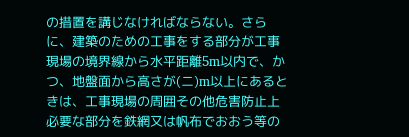の措置を講じなければならない。さらに、建築のための工事をする部分が工事現場の境界線から水平距離5m以内で、かつ、地盤面から高さが(ニ)m以上にあるときは、工事現場の周囲その他危害防止上必要な部分を鉄網又は帆布でおおう等の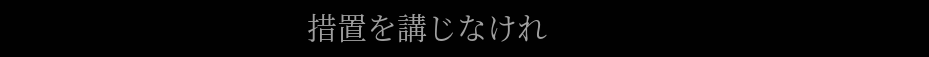措置を講じなけれ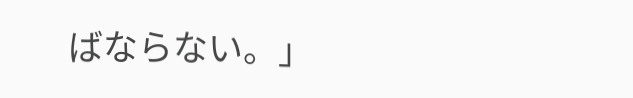ばならない。」